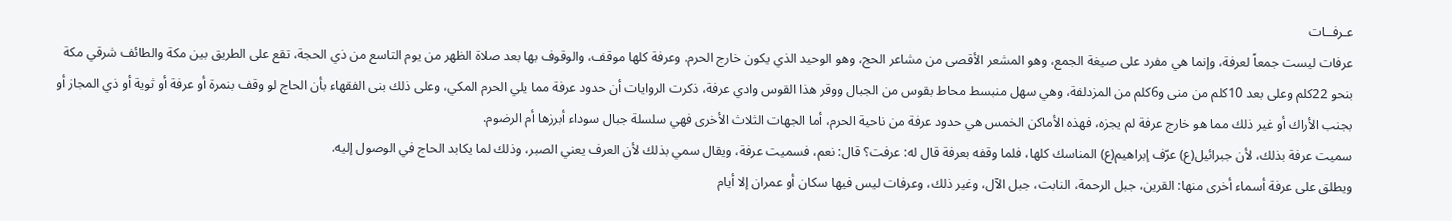عـرفــات
عرفات ليست جمعاً لعرفة، وإنما هي مفرد على صيغة الجمع، وهو المشعر الأقصى من مشاعر الحج، وهو الوحيد الذي يكون خارج الحرم. وعرفة كلها موقف، والوقوف بها بعد صلاة الظهر من يوم التاسع من ذي الحجة، تقع على الطريق بين مكة والطائف شرقي مكة بنحو 22كلم وعلى بعد 10كلم من منى و6كلم من المزدلفة، وهي سهل منبسط محاط بقوس من الجبال ووقر هذا القوس وادي عرفة، ذكرت الروايات أن حدود عرفة مما يلي الحرم المكي، وعلى ذلك بنى الفقهاء بأن الحاج لو وقف بنمرة أو عرفة أو ثوية أو ذي المجاز أو بجنب الأراك أو غير ذلك مما هو خارج عرفة لم يجزه، فهذه الأماكن الخمس هي حدود عرفة من ناحية الحرم، أما الجهات الثلاث الأخرى فهي سلسلة جبال سوداء أبرزها أم الرضوم.
سميت عرفة بذلك، لأن جبرائيل(ع) عرّف إبراهيم(ع) المناسك كلها، فلما وقفه بعرفة قال له: عرفت؟ قال: نعم، فسميت عرفة، ويقال سمي بذلك لأن العرف يعني الصبر، وذلك لما يكابد الحاج في الوصول إليه.
ويطلق على عرفة أسماء أخرى منها: القرين، جبل الرحمة، النابت، جبل الآل، وغير ذلك، وعرفات ليس فيها سكان أو عمران إلا أيام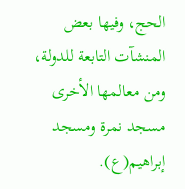الحج، وفيها بعض المنشآت التابعة للدولة، ومن معالمها الأخرى مسجد نمرة ومسجد إبراهيم(ع).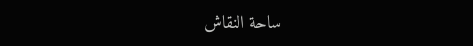ساحة النقاش